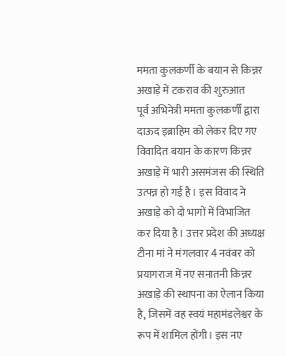ममता कुलकर्णी के बयान से किन्नर अखाड़े में टकराव की शुरुआत
पूर्व अभिनेत्री ममता कुलकर्णी द्वारा दाऊद इब्राहिम को लेकर दिए गए विवादित बयान के कारण किन्नर अखाड़े में भारी असमंजस की स्थिति उत्पन्न हो गई है। इस विवाद ने अखाड़े को दो भागों में विभाजित कर दिया है। उत्तर प्रदेश की अध्यक्ष टीना मां ने मंगलवार 4 नवंबर को प्रयागराज में नए सनातनी किन्नर अखाड़े की स्थापना का ऐलान किया है, जिसमें वह स्वयं महामंडलेश्वर के रूप में शामिल होंगी। इस नए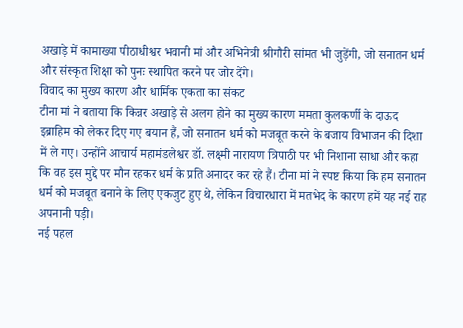अखाड़े में कामाख्या पीठाधीश्वर भवानी मां और अभिनेत्री श्रीगौरी सांमत भी जुड़ेंगी, जो सनातन धर्म और संस्कृत शिक्षा को पुनः स्थापित करने पर जोर देंगे।
विवाद का मुख्य कारण और धार्मिक एकता का संकट
टीना मां ने बताया कि किन्नर अखाड़े से अलग होने का मुख्य कारण ममता कुलकर्णी के दाऊद इब्राहिम को लेकर दिए गए बयान हैं, जो सनातन धर्म को मजबूत करने के बजाय विभाजन की दिशा में ले गए। उन्होंने आचार्य महामंडलेश्वर डॉ. लक्ष्मी नारायण त्रिपाठी पर भी निशाना साधा और कहा कि वह इस मुद्दे पर मौन रहकर धर्म के प्रति अनादर कर रहे हैं। टीना मां ने स्पष्ट किया कि हम सनातन धर्म को मजबूत बनाने के लिए एकजुट हुए थे, लेकिन विचारधारा में मतभेद के कारण हमें यह नई राह अपनानी पड़ी।
नई पहल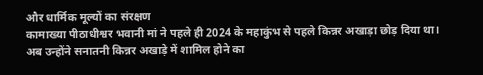और धार्मिक मूल्यों का संरक्षण
कामाख्या पीठाधीश्वर भवानी मां ने पहले ही 2024 के महाकुंभ से पहले किन्नर अखाड़ा छोड़ दिया था। अब उन्होंने सनातनी किन्नर अखाड़े में शामिल होने का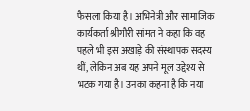फैसला किया है। अभिनेत्री और सामाजिक कार्यकर्ता श्रीगौरी सांमत ने कहा कि वह पहले भी इस अखाड़े की संस्थापक सदस्य थीं, लेकिन अब यह अपने मूल उद्देश्य से भटक गया है। उनका कहना है कि नया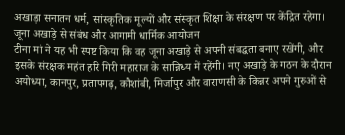अखाड़ा सनातन धर्म, सांस्कृतिक मूल्यों और संस्कृत शिक्षा के संरक्षण पर केंद्रित रहेगा।
जूना अखाड़े से संबंध और आगामी धार्मिक आयोजन
टीना मां ने यह भी स्पष्ट किया कि वह जूना अखाड़े से अपनी संबद्धता बनाए रखेंगी, और इसके संरक्षक महंत हरि गिरी महाराज के सान्निध्य में रहेंगी। नए अखाड़े के गठन के दौरान अयोध्या, कानपुर, प्रतापगढ़, कौशांबी, मिर्जापुर और वाराणसी के किन्नर अपने गुरुओं से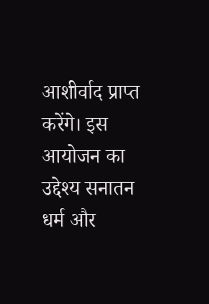आशीर्वाद प्राप्त करेंगे। इस आयोजन का उद्देश्य सनातन धर्म और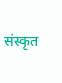संस्कृत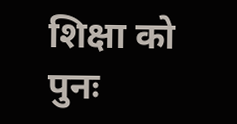शिक्षा को पुनः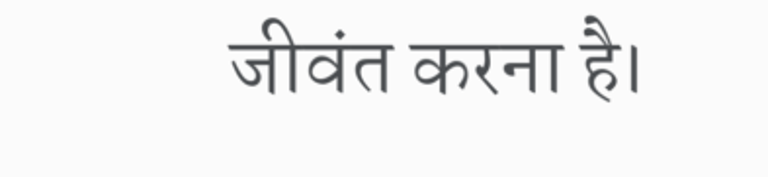जीवंत करना है।